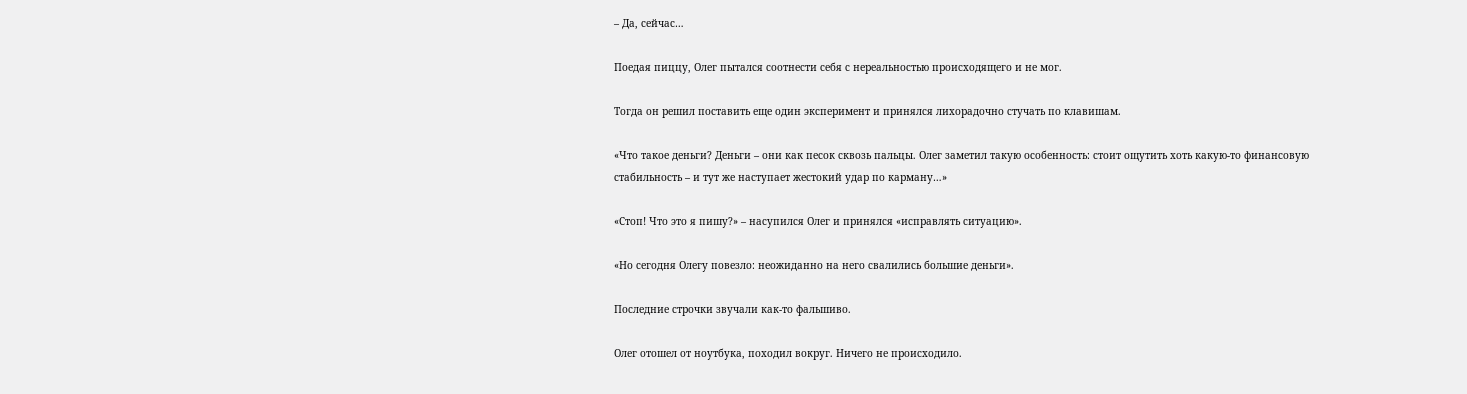– Да, сейчас…

Поедая пиццу, Олег пытался соотнести себя с нереальностью происходящего и не мог.

Тогда он решил поставить еще один эксперимент и принялся лихорадочно стучать по клавишам.

«Что такое деньги? Деньги – они как песок сквозь пальцы. Олег заметил такую особенность: стоит ощутить хоть какую-то финансовую стабильность – и тут же наступает жестокий удар по карману…»

«Стоп! Что это я пишу?» – насупился Олег и принялся «исправлять ситуацию».

«Но сегодня Олегу повезло: неожиданно на него свалились большие деньги».

Последние строчки звучали как-то фальшиво.

Олег отошел от ноутбука, походил вокруг. Ничего не происходило.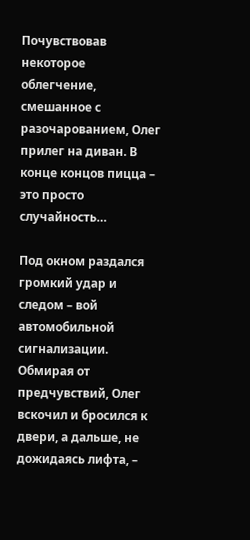Почувствовав некоторое облегчение, смешанное с разочарованием, Олег прилег на диван. В конце концов пицца – это просто случайность…

Под окном раздался громкий удар и следом – вой автомобильной сигнализации. Обмирая от предчувствий, Олег вскочил и бросился к двери, а дальше, не дожидаясь лифта, –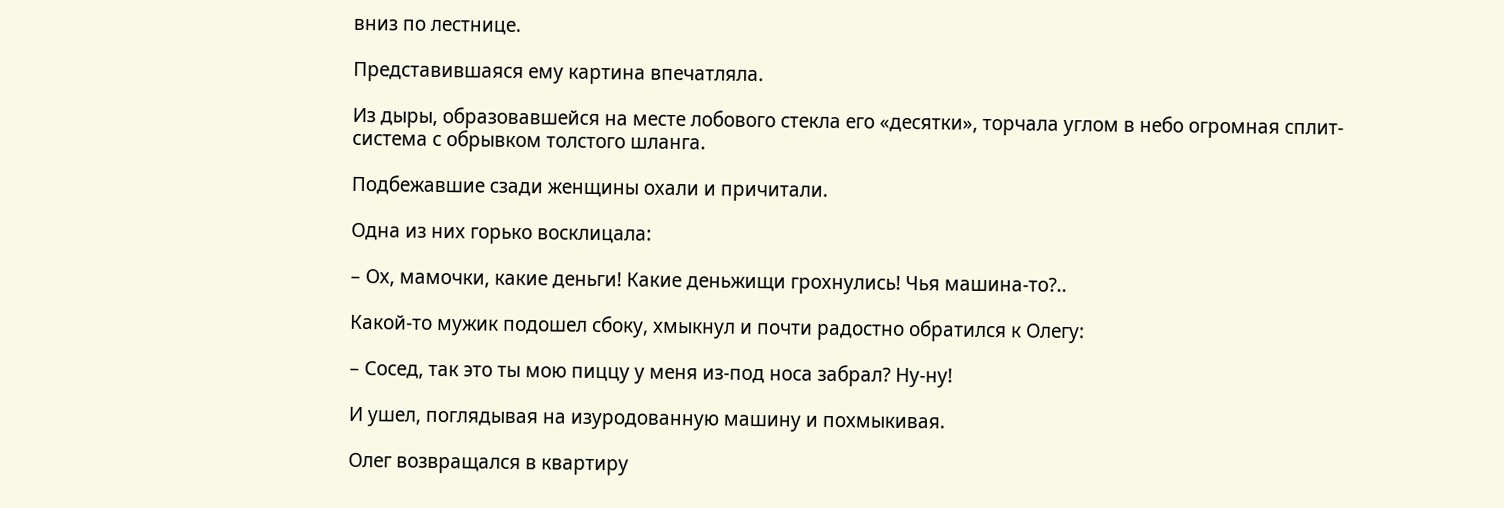вниз по лестнице.

Представившаяся ему картина впечатляла.

Из дыры, образовавшейся на месте лобового стекла его «десятки», торчала углом в небо огромная сплит-система с обрывком толстого шланга.

Подбежавшие сзади женщины охали и причитали.

Одна из них горько восклицала:

– Ох, мамочки, какие деньги! Какие деньжищи грохнулись! Чья машина-то?..

Какой-то мужик подошел сбоку, хмыкнул и почти радостно обратился к Олегу:

– Сосед, так это ты мою пиццу у меня из-под носа забрал? Ну-ну!

И ушел, поглядывая на изуродованную машину и похмыкивая.

Олег возвращался в квартиру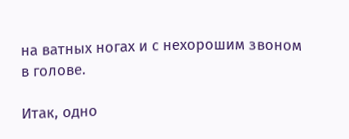на ватных ногах и с нехорошим звоном в голове.

Итак, одно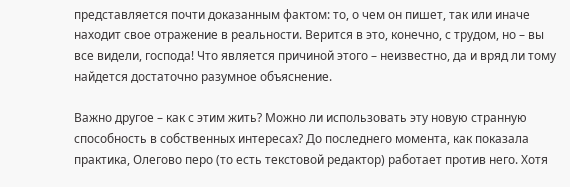представляется почти доказанным фактом: то, о чем он пишет, так или иначе находит свое отражение в реальности. Верится в это, конечно, с трудом, но – вы все видели, господа! Что является причиной этого – неизвестно, да и вряд ли тому найдется достаточно разумное объяснение.

Важно другое – как с этим жить? Можно ли использовать эту новую странную способность в собственных интересах? До последнего момента, как показала практика, Олегово перо (то есть текстовой редактор) работает против него. Хотя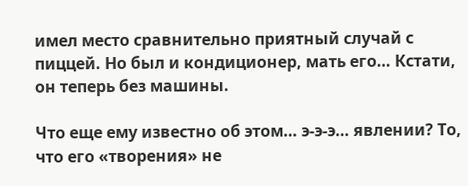имел место сравнительно приятный случай с пиццей. Но был и кондиционер, мать его… Кстати, он теперь без машины.

Что еще ему известно об этом… э-э-э… явлении? То, что его «творения» не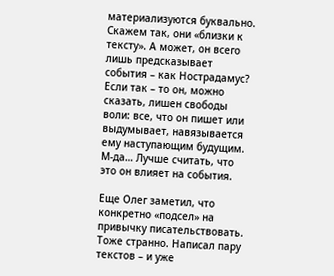материализуются буквально. Скажем так, они «близки к тексту». А может, он всего лишь предсказывает события – как Нострадамус? Если так – то он, можно сказать, лишен свободы воли: все, что он пишет или выдумывает, навязывается ему наступающим будущим. М-да… Лучше считать, что это он влияет на события.

Еще Олег заметил, что конкретно «подсел» на привычку писательствовать. Тоже странно. Написал пару текстов – и уже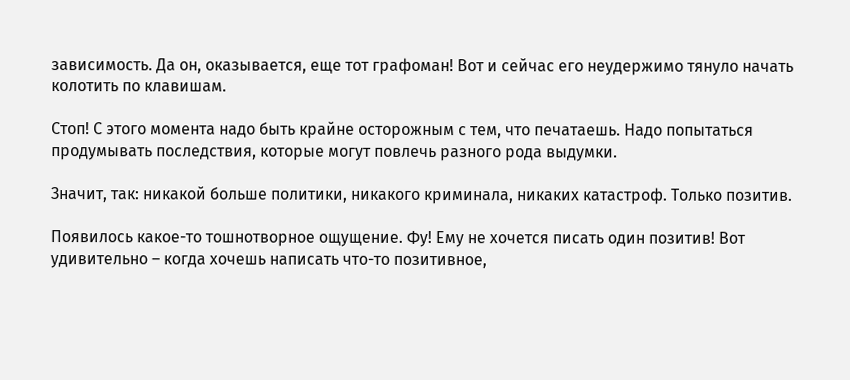зависимость. Да он, оказывается, еще тот графоман! Вот и сейчас его неудержимо тянуло начать колотить по клавишам.

Стоп! С этого момента надо быть крайне осторожным с тем, что печатаешь. Надо попытаться продумывать последствия, которые могут повлечь разного рода выдумки.

Значит, так: никакой больше политики, никакого криминала, никаких катастроф. Только позитив.

Появилось какое-то тошнотворное ощущение. Фу! Ему не хочется писать один позитив! Вот удивительно – когда хочешь написать что-то позитивное,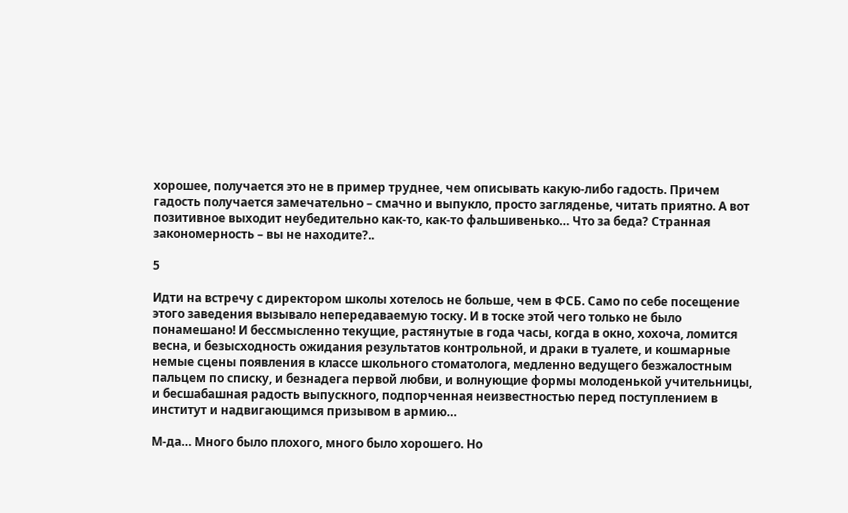хорошее, получается это не в пример труднее, чем описывать какую-либо гадость. Причем гадость получается замечательно – смачно и выпукло, просто загляденье, читать приятно. А вот позитивное выходит неубедительно как-то, как-то фальшивенько… Что за беда? Странная закономерность – вы не находите?..

5

Идти на встречу с директором школы хотелось не больше, чем в ФСБ. Само по себе посещение этого заведения вызывало непередаваемую тоску. И в тоске этой чего только не было понамешано! И бессмысленно текущие, растянутые в года часы, когда в окно, хохоча, ломится весна, и безысходность ожидания результатов контрольной, и драки в туалете, и кошмарные немые сцены появления в классе школьного стоматолога, медленно ведущего безжалостным пальцем по списку, и безнадега первой любви, и волнующие формы молоденькой учительницы, и бесшабашная радость выпускного, подпорченная неизвестностью перед поступлением в институт и надвигающимся призывом в армию…

М-да… Много было плохого, много было хорошего. Но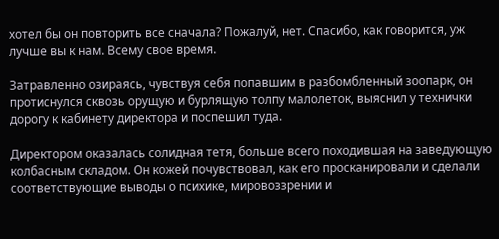хотел бы он повторить все сначала? Пожалуй, нет. Спасибо, как говорится, уж лучше вы к нам. Всему свое время.

Затравленно озираясь, чувствуя себя попавшим в разбомбленный зоопарк, он протиснулся сквозь орущую и бурлящую толпу малолеток, выяснил у технички дорогу к кабинету директора и поспешил туда.

Директором оказалась солидная тетя, больше всего походившая на заведующую колбасным складом. Он кожей почувствовал, как его просканировали и сделали соответствующие выводы о психике, мировоззрении и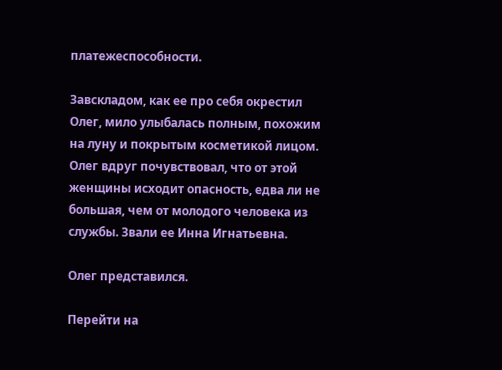платежеспособности.

Завскладом, как ее про себя окрестил Олег, мило улыбалась полным, похожим на луну и покрытым косметикой лицом. Олег вдруг почувствовал, что от этой женщины исходит опасность, едва ли не большая, чем от молодого человека из службы. Звали ее Инна Игнатьевна.

Олег представился.

Перейти на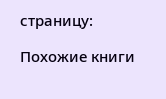страницу:

Похожие книги